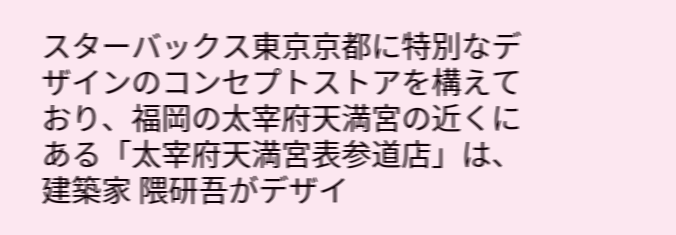スターバックス東京京都に特別なデザインのコンセプトストアを構えており、福岡の太宰府天満宮の近くにある「太宰府天満宮表参道店」は、建築家 隈研吾がデザイ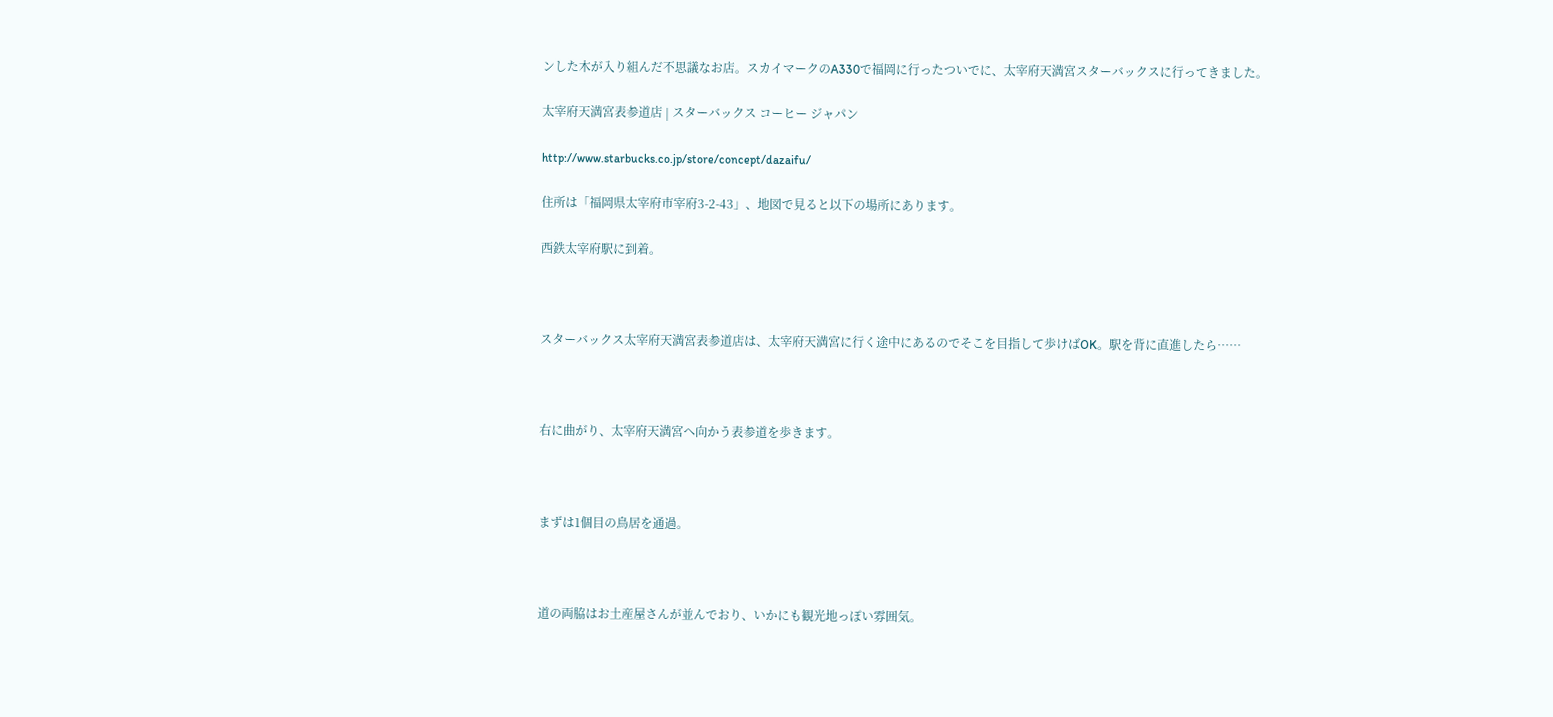ンした木が入り組んだ不思議なお店。スカイマークのA330で福岡に行ったついでに、太宰府天満宮スターバックスに行ってきました。

太宰府天満宮表参道店 | スターバックス コーヒー ジャパン

http://www.starbucks.co.jp/store/concept/dazaifu/

住所は「福岡県太宰府市宰府3-2-43」、地図で見ると以下の場所にあります。

西鉄太宰府駅に到着。



スターバックス太宰府天満宮表参道店は、太宰府天満宮に行く途中にあるのでそこを目指して歩けばOK。駅を背に直進したら……



右に曲がり、太宰府天満宮へ向かう表参道を歩きます。



まずは1個目の鳥居を通過。



道の両脇はお土産屋さんが並んでおり、いかにも観光地っぽい雰囲気。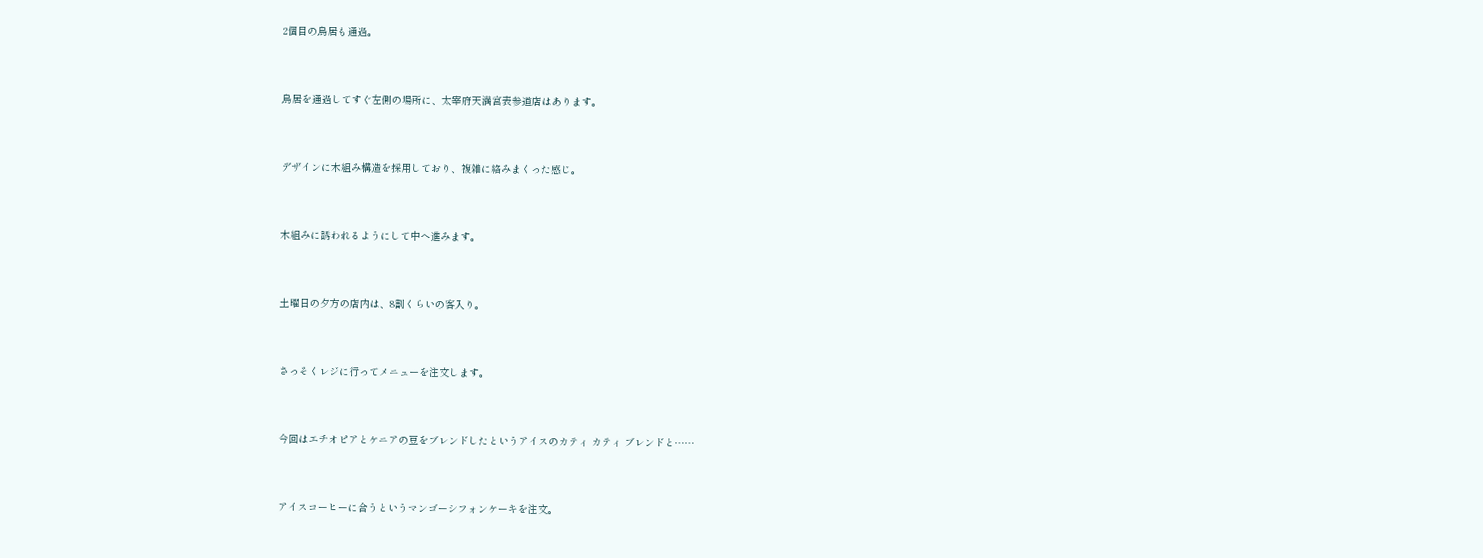2個目の鳥居も通過。



鳥居を通過してすぐ左側の場所に、太宰府天満宮表参道店はあります。



デザインに木組み構造を採用しており、複雑に絡みまくった感じ。



木組みに誘われるようにして中へ進みます。



土曜日の夕方の店内は、8割くらいの客入り。



さっそくレジに行ってメニューを注文します。



今回はエチオピアとケニアの豆をブレンドしたというアイスのカティ カティ ブレンドと……



アイスコーヒーに合うというマンゴーシフォンケーキを注文。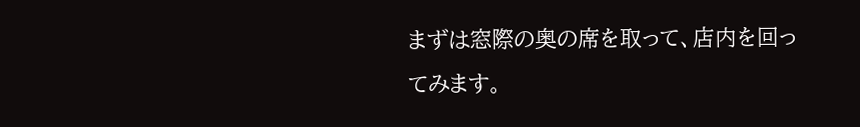まずは窓際の奥の席を取って、店内を回ってみます。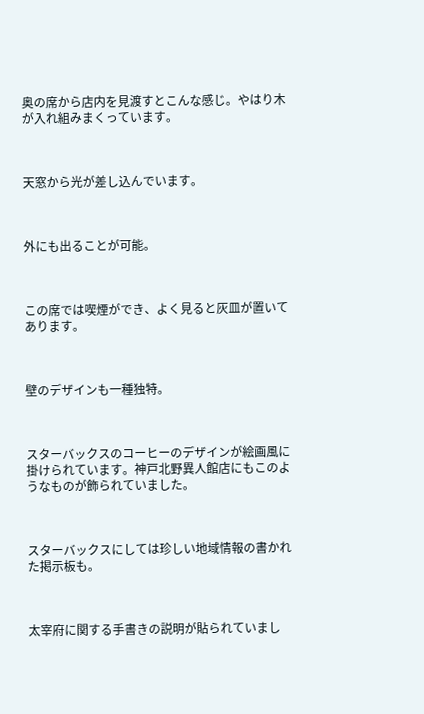奥の席から店内を見渡すとこんな感じ。やはり木が入れ組みまくっています。



天窓から光が差し込んでいます。



外にも出ることが可能。



この席では喫煙ができ、よく見ると灰皿が置いてあります。



壁のデザインも一種独特。



スターバックスのコーヒーのデザインが絵画風に掛けられています。神戸北野異人館店にもこのようなものが飾られていました。



スターバックスにしては珍しい地域情報の書かれた掲示板も。



太宰府に関する手書きの説明が貼られていまし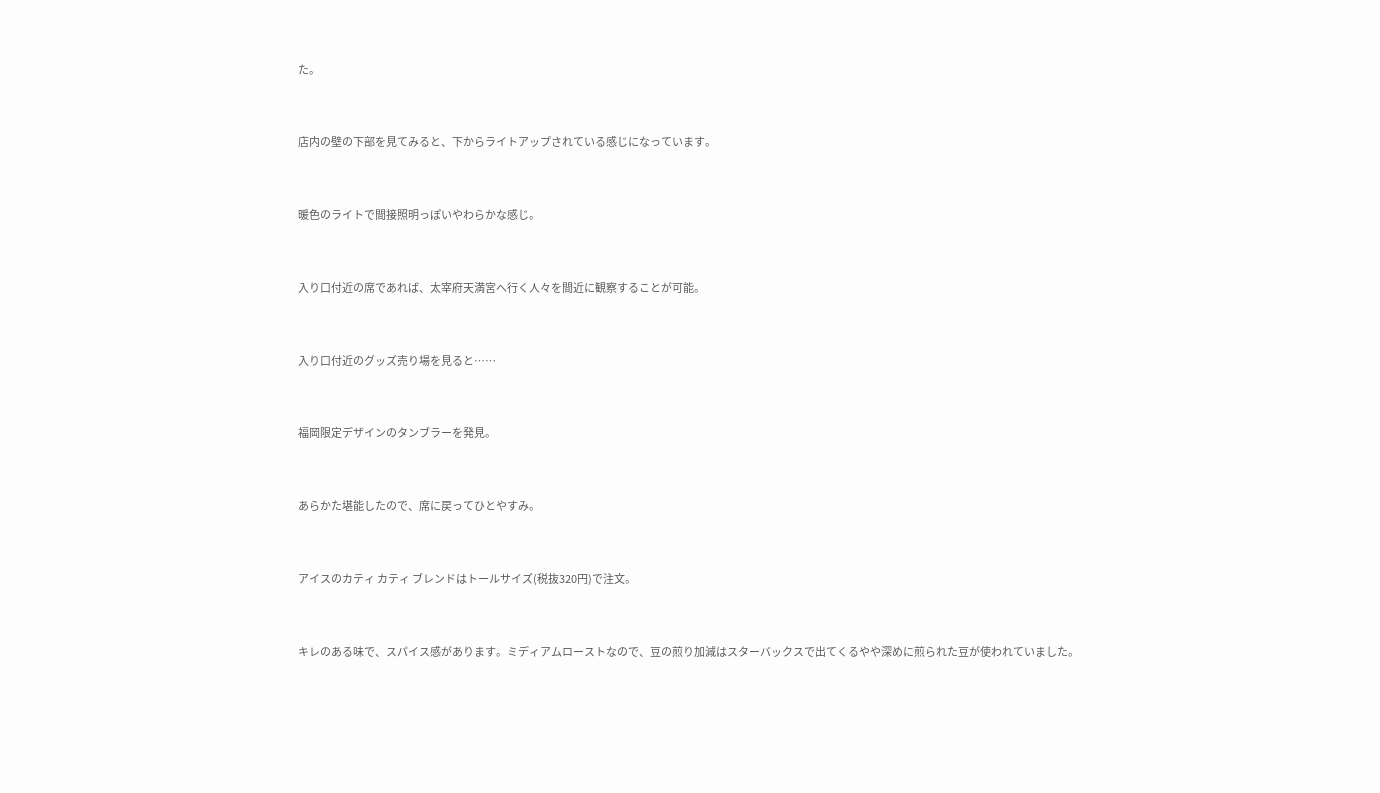た。



店内の壁の下部を見てみると、下からライトアップされている感じになっています。



暖色のライトで間接照明っぽいやわらかな感じ。



入り口付近の席であれば、太宰府天満宮へ行く人々を間近に観察することが可能。



入り口付近のグッズ売り場を見ると……



福岡限定デザインのタンブラーを発見。



あらかた堪能したので、席に戻ってひとやすみ。



アイスのカティ カティ ブレンドはトールサイズ(税抜320円)で注文。



キレのある味で、スパイス感があります。ミディアムローストなので、豆の煎り加減はスターバックスで出てくるやや深めに煎られた豆が使われていました。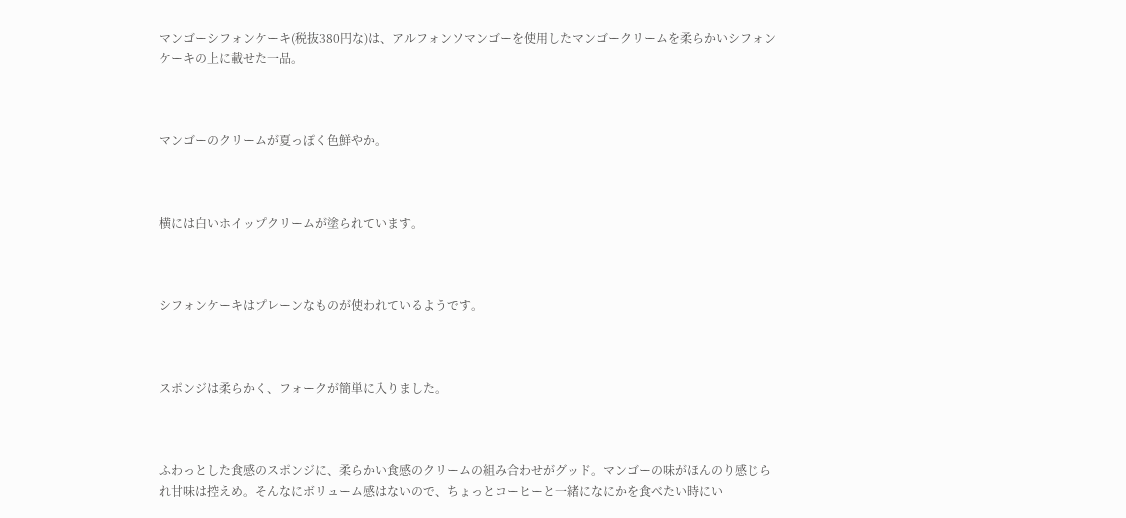マンゴーシフォンケーキ(税抜380円な)は、アルフォンソマンゴーを使用したマンゴークリームを柔らかいシフォンケーキの上に載せた一品。



マンゴーのクリームが夏っぽく色鮮やか。



横には白いホイップクリームが塗られています。



シフォンケーキはプレーンなものが使われているようです。



スポンジは柔らかく、フォークが簡単に入りました。



ふわっとした食感のスポンジに、柔らかい食感のクリームの組み合わせがグッド。マンゴーの味がほんのり感じられ甘味は控えめ。そんなにボリューム感はないので、ちょっとコーヒーと一緒になにかを食べたい時にい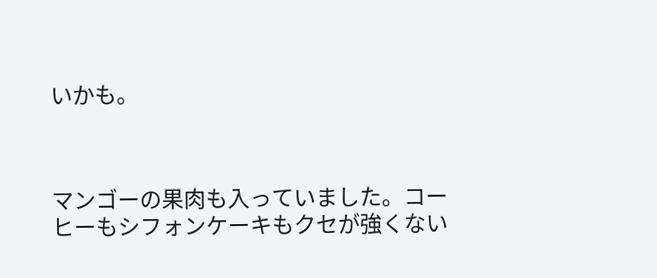いかも。



マンゴーの果肉も入っていました。コーヒーもシフォンケーキもクセが強くない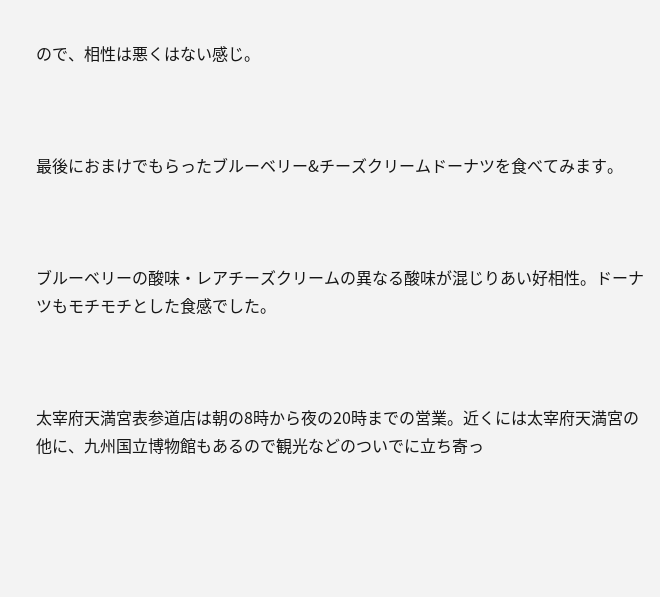ので、相性は悪くはない感じ。



最後におまけでもらったブルーベリー&チーズクリームドーナツを食べてみます。



ブルーベリーの酸味・レアチーズクリームの異なる酸味が混じりあい好相性。ドーナツもモチモチとした食感でした。



太宰府天満宮表参道店は朝の8時から夜の20時までの営業。近くには太宰府天満宮の他に、九州国立博物館もあるので観光などのついでに立ち寄っ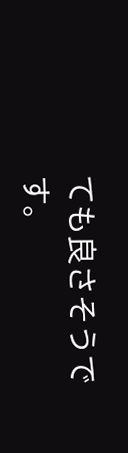ても良さそうです。